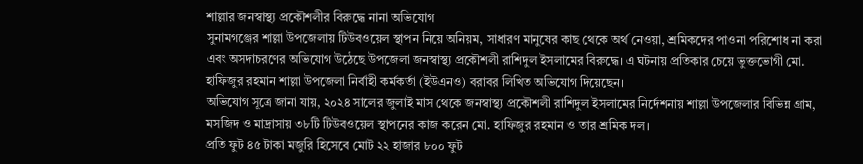শাল্লার জনস্বাস্থ্য প্রকৌশলীর বিরুদ্ধে নানা অভিযোগ
সুনামগঞ্জের শাল্লা উপজেলায় টিউবওয়েল স্থাপন নিয়ে অনিয়ম, সাধারণ মানুষের কাছ থেকে অর্থ নেওয়া, শ্রমিকদের পাওনা পরিশোধ না করা এবং অসদাচরণের অভিযোগ উঠেছে উপজেলা জনস্বাস্থ্য প্রকৌশলী রাশিদুল ইসলামের বিরুদ্ধে। এ ঘটনায় প্রতিকার চেয়ে ভুক্তভোগী মো. হাফিজুর রহমান শাল্লা উপজেলা নির্বাহী কর্মকর্তা (ইউএনও) বরাবর লিখিত অভিযোগ দিয়েছেন।
অভিযোগ সূত্রে জানা যায়, ২০২৪ সালের জুলাই মাস থেকে জনস্বাস্থ্য প্রকৌশলী রাশিদুল ইসলামের নির্দেশনায় শাল্লা উপজেলার বিভিন্ন গ্রাম, মসজিদ ও মাদ্রাসায় ৩৮টি টিউবওয়েল স্থাপনের কাজ করেন মো. হাফিজুর রহমান ও তার শ্রমিক দল।
প্রতি ফুট ৪৫ টাকা মজুরি হিসেবে মোট ২২ হাজার ৮০০ ফুট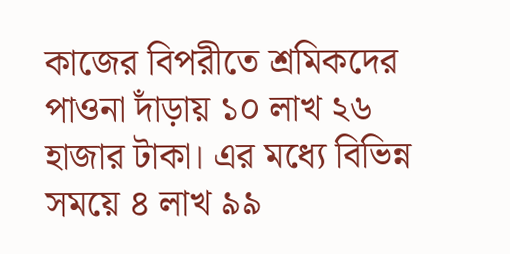কাজের বিপরীতে শ্রমিকদের পাওনা দাঁড়ায় ১০ লাখ ২৬ হাজার টাকা। এর মধ্যে বিভিন্ন সময়ে ৪ লাখ ৯৯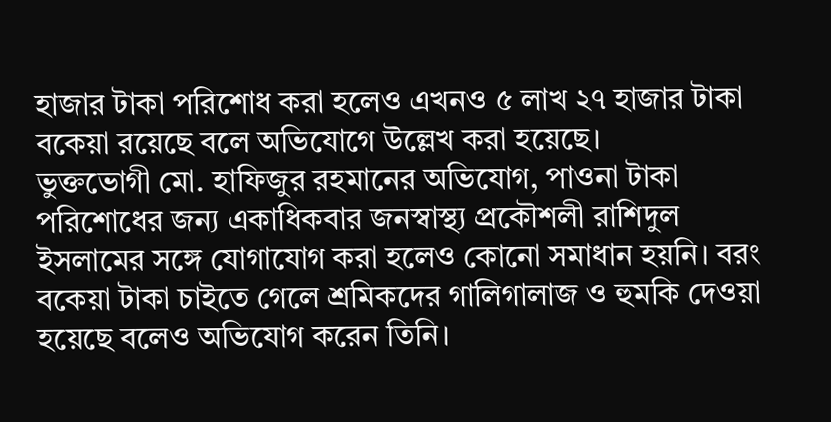হাজার টাকা পরিশোধ করা হলেও এখনও ৫ লাখ ২৭ হাজার টাকা বকেয়া রয়েছে বলে অভিযোগে উল্লেখ করা হয়েছে।
ভুক্তভোগী মো. হাফিজুর রহমানের অভিযোগ, পাওনা টাকা পরিশোধের জন্য একাধিকবার জনস্বাস্থ্য প্রকৌশলী রাশিদুল ইসলামের সঙ্গে যোগাযোগ করা হলেও কোনো সমাধান হয়নি। বরং বকেয়া টাকা চাইতে গেলে শ্রমিকদের গালিগালাজ ও হুমকি দেওয়া হয়েছে বলেও অভিযোগ করেন তিনি।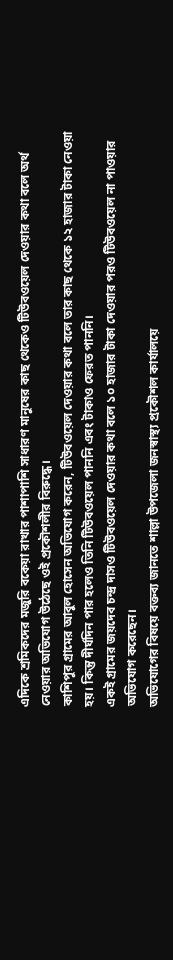এদিকে শ্রমিকদের মজুরি বকেয়া রাখার পাশাপাশি সাধারণ মানুষের কাছ থেকেও টিউবওয়েল দেওয়ার কথা বলে অর্থ নেওয়ার অভিযোগ উঠেছে ওই প্রকৌশলীর বিরুদ্ধে।
কাশিপুর গ্রামের আবুল হোসেন অভিযোগ করেন, টিউবওয়েল দেওয়ার কথা বলে তার কাছ থেকে ১২ হাজার টাকা নেওয়া হয়। কিন্তু দীর্ঘদিন পার হলেও তিনি টিউবওয়েল পাননি এবং টাকাও ফেরত পাননি।
একই গ্রামের জয়দেব চন্দ্র দাসও টিউবওয়েল দেওয়ার কথা বলে ১০ হাজার টাকা দেওয়ার পরও টিউবওয়েল না পাওয়ার অভিযোগ করেছেন।
অভিযোগের বিষয়ে বক্তব্য জানতে শাল্লা উপজেলা জনস্বাস্থ্য প্রকৌশল কার্যালয়ে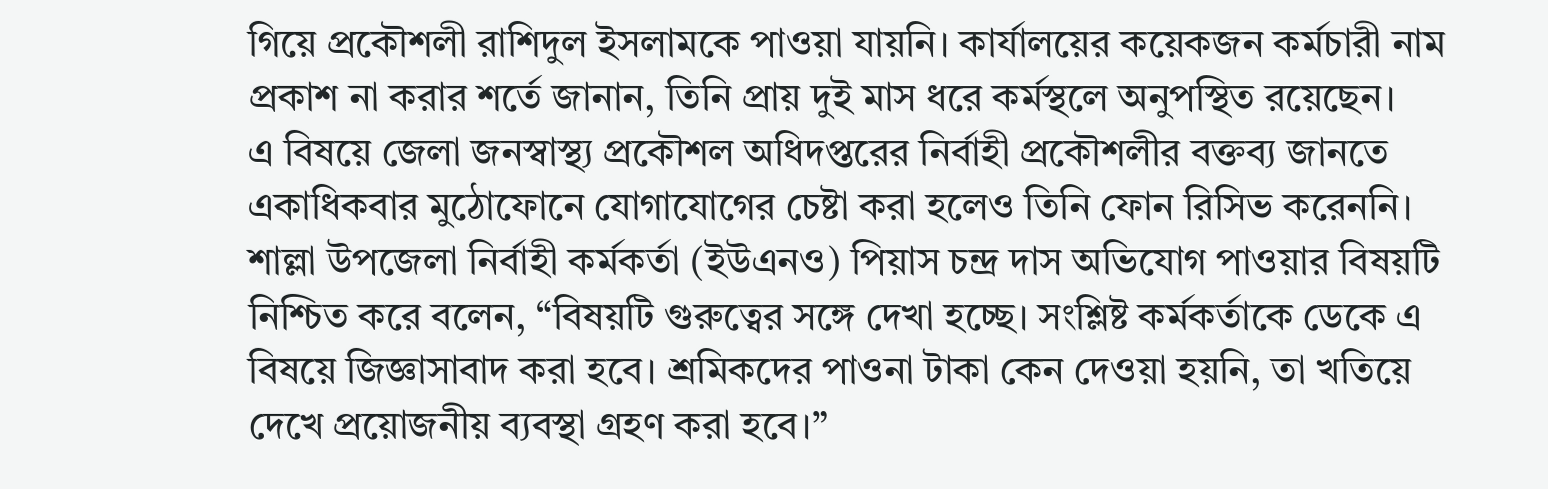গিয়ে প্রকৌশলী রাশিদুল ইসলামকে পাওয়া যায়নি। কার্যালয়ের কয়েকজন কর্মচারী নাম প্রকাশ না করার শর্তে জানান, তিনি প্রায় দুই মাস ধরে কর্মস্থলে অনুপস্থিত রয়েছেন।
এ বিষয়ে জেলা জনস্বাস্থ্য প্রকৌশল অধিদপ্তরের নির্বাহী প্রকৌশলীর বক্তব্য জানতে একাধিকবার মুঠোফোনে যোগাযোগের চেষ্টা করা হলেও তিনি ফোন রিসিভ করেননি।
শাল্লা উপজেলা নির্বাহী কর্মকর্তা (ইউএনও) পিয়াস চন্দ্র দাস অভিযোগ পাওয়ার বিষয়টি নিশ্চিত করে বলেন, “বিষয়টি গুরুত্বের সঙ্গে দেখা হচ্ছে। সংশ্লিষ্ট কর্মকর্তাকে ডেকে এ বিষয়ে জিজ্ঞাসাবাদ করা হবে। শ্রমিকদের পাওনা টাকা কেন দেওয়া হয়নি, তা খতিয়ে দেখে প্রয়োজনীয় ব্যবস্থা গ্রহণ করা হবে।”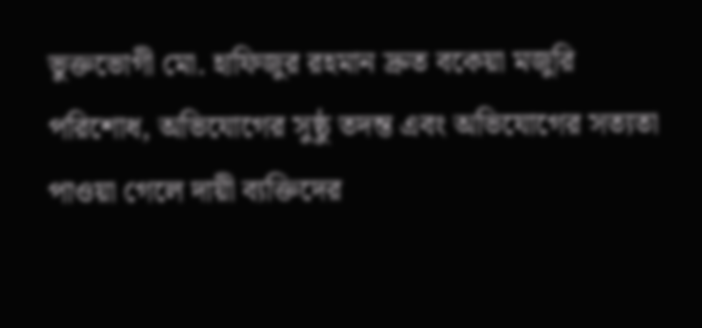ভুক্তভোগী মো. হাফিজুর রহমান দ্রুত বকেয়া মজুরি পরিশোধ, অভিযোগের সুষ্ঠু তদন্ত এবং অভিযোগের সত্যতা পাওয়া গেলে দায়ী ব্যক্তিদের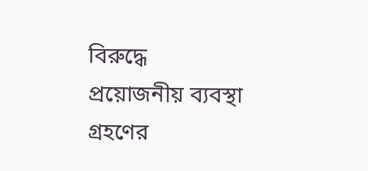বিরুদ্ধে প্রয়োজনীয় ব্যবস্থা গ্রহণের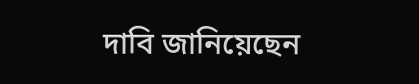দাবি জানিয়েছেন